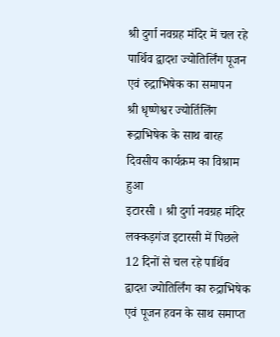श्री दुर्गा नवग्रह मंदिर में चल रहे पार्थिव द्वादश ज्योतिर्लिंग पूजन एवं रुद्राभिषेक का समापन
श्री धृष्णेश्वर ज्योर्तिलिंग रूद्राभिषेक के साथ बारह दिवसीय कार्यक्रम का विश्राम हुआ
इटारसी । श्री दुर्गा नवग्रह मंदिर लक्कड़गंज इटारसी में पिछले 12 दिनों से चल रहे पार्थिव द्वादश ज्योतिर्लिंग का रुद्राभिषेक एवं पूजन हवन के साथ समाप्त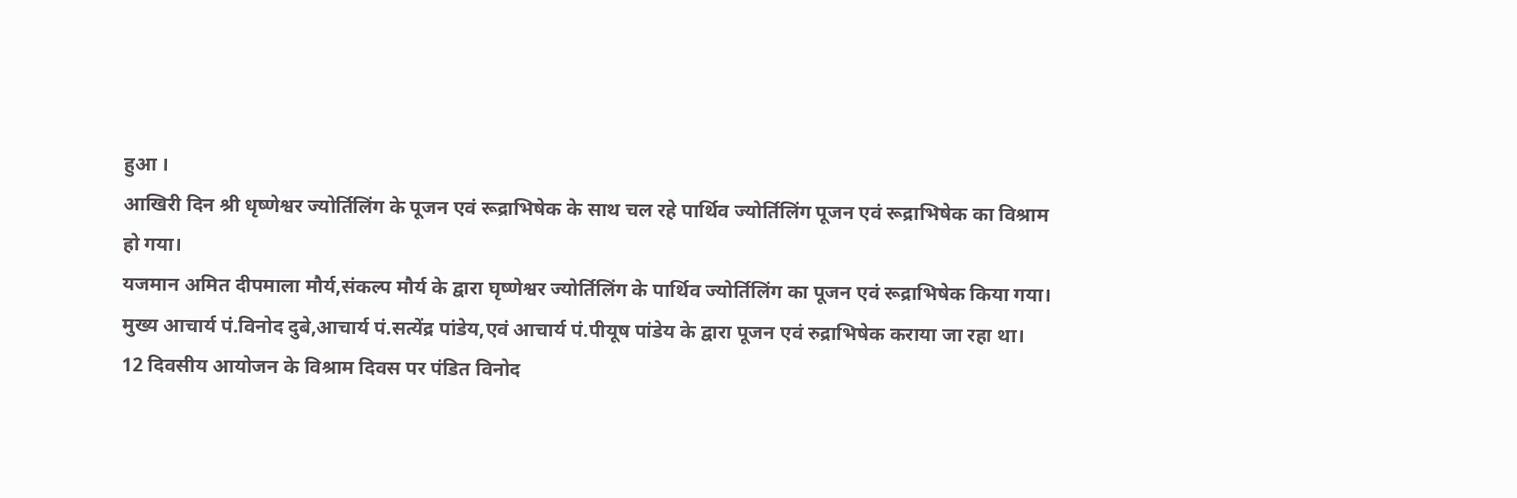हुआ ।
आखिरी दिन श्री धृष्णेश्वर ज्योर्तिलिंग के पूजन एवं रूद्राभिषेक के साथ चल रहे पार्थिव ज्योर्तिलिंग पूजन एवं रूद्राभिषेक का विश्राम हो गया।
यजमान अमित दीपमाला मौर्य,संकल्प मौर्य के द्वारा घृष्णेश्वर ज्योर्तिलिंग के पार्थिव ज्योर्तिलिंग का पूजन एवं रूद्राभिषेक किया गया।
मुख्य आचार्य पं.विनोद दुबे,आचार्य पं.सत्येंद्र पांडेय,एवं आचार्य पं.पीयूष पांडेय के द्वारा पूजन एवं रुद्राभिषेक कराया जा रहा था।
12 दिवसीय आयोजन के विश्राम दिवस पर पंडित विनोद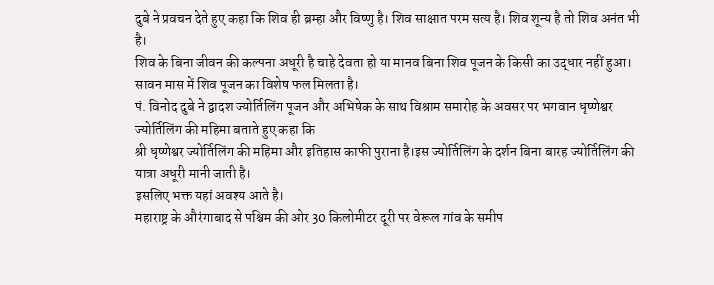दुबे ने प्रवचन देते हुए कहा कि शिव ही ब्रम्हा और विष्णु है। शिव साक्षात परम सत्य है। शिव शून्य है तो शिव अनंत भी है।
शिव के बिना जीवन की कल्पना अधूरी है चाहे देवता हो या मानव बिना शिव पूजन के किसी का उद्धार नहीं हुआ। सावन मास में शिव पूजन का विशेष फल मिलता है।
पं. विनोद दुबे ने द्वादश ज्योर्तिलिंग पूजन और अभिषेक के साथ विश्राम समारोह के अवसर पर भगवान धृष्णेश्वर ज्योर्तिलिंग की महिमा बताते हुए कहा कि
श्री धृष्णेश्वर ज्योर्तिलिंग की महिमा और इतिहास काफी पुराना है।इस ज्योर्तिलिंग के दर्शन बिना बारह ज्योर्तिलिंग की यात्रा अधूरी मानी जाती है।
इसलिए भक्त यहां अवश्य आते है।
महाराष्ट्र के औरंगाबाद से पश्चिम की ओर 30 किलोमीटर दूरी पर वेरूल गांव के समीप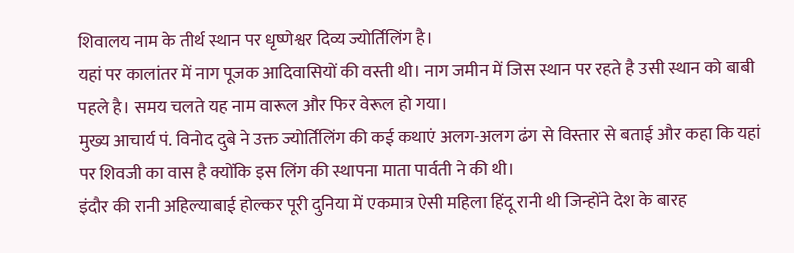शिवालय नाम के तीर्थ स्थान पर धृष्णेश्वर दिव्य ज्योर्तिलिंग है।
यहां पर कालांतर में नाग पूजक आदिवासियों की वस्ती थी। नाग जमीन में जिस स्थान पर रहते है उसी स्थान को बाबी पहले है। समय चलते यह नाम वारूल और फिर वेरूल हो गया।
मुख्य आचार्य पं. विनोद दुबे ने उक्त ज्योर्तिलिंग की कई कथाएं अलग-अलग ढंग से विस्तार से बताई और कहा कि यहां पर शिवजी का वास है क्योंकि इस लिंग की स्थापना माता पार्वती ने की थी।
इंदौर की रानी अहिल्याबाई होल्कर पूरी दुनिया में एकमात्र ऐसी महिला हिंदू रानी थी जिन्होंने देश के बारह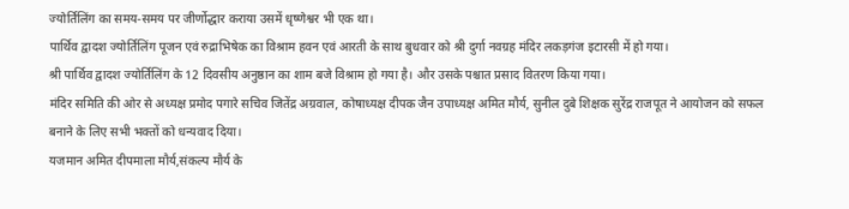ज्योर्तिलिंग का समय-समय पर जीर्णोद्धार कराया उसमें धृष्णेश्वर भी एक था।
पार्थिव द्वादश ज्योर्तिलिंग पूजन एवं रुद्राभिषेक का विश्राम हवन एवं आरती के साथ बुधवार को श्री दुर्गा नवग्रह मंदिर लकड़गंज इटारसी में हो गया।
श्री पार्थिव द्वादश ज्योर्तिलिंग के 12 दिवसीय अनुष्ठान का शाम बजे विश्राम हो गया है। और उसके पश्चात प्रसाद वितरण किया गया।
मंदिर समिति की ओर से अध्यक्ष प्रमोद पगारे सचिव जितेंद्र अग्रवाल, कोषाध्यक्ष दीपक जैन उपाध्यक्ष अमित मौर्य, सुनील दुबे शिक्षक सुरेंद्र राजपूत ने आयोजन को सफल बनाने के लिए सभी भक्तों को धन्यवाद दिया।
यजमान अमित दीपमाला मौर्य,संकल्प मौर्य के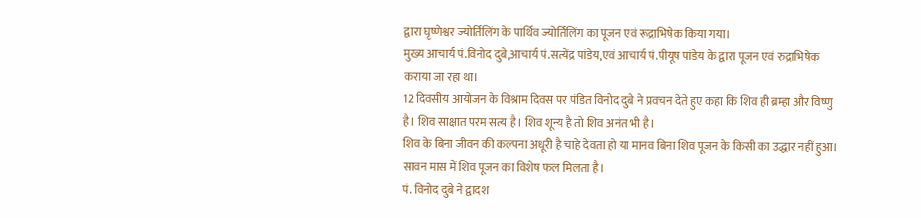द्वारा घृष्णेश्वर ज्योर्तिलिंग के पार्थिव ज्योर्तिलिंग का पूजन एवं रूद्राभिषेक किया गया।
मुख्य आचार्य पं.विनोद दुबे,आचार्य पं.सत्येंद्र पांडेय,एवं आचार्य पं.पीयूष पांडेय के द्वारा पूजन एवं रुद्राभिषेक कराया जा रहा था।
12 दिवसीय आयोजन के विश्राम दिवस पर पंडित विनोद दुबे ने प्रवचन देते हुए कहा कि शिव ही ब्रम्हा और विष्णु है। शिव साक्षात परम सत्य है। शिव शून्य है तो शिव अनंत भी है।
शिव के बिना जीवन की कल्पना अधूरी है चाहे देवता हो या मानव बिना शिव पूजन के किसी का उद्धार नहीं हुआ। सावन मास में शिव पूजन का विशेष फल मिलता है।
पं. विनोद दुबे ने द्वादश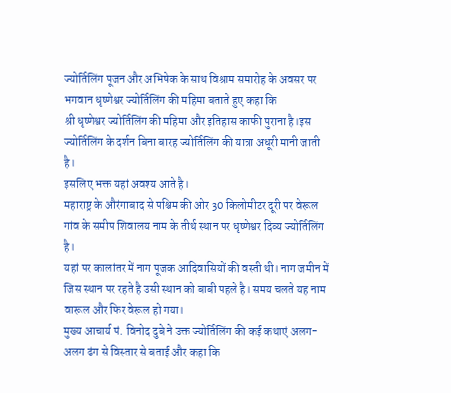ज्योर्तिलिंग पूजन और अभिषेक के साथ विश्राम समारोह के अवसर पर भगवान धृष्णेश्वर ज्योर्तिलिंग की महिमा बताते हुए कहा कि
श्री धृष्णेश्वर ज्योर्तिलिंग की महिमा और इतिहास काफी पुराना है।इस ज्योर्तिलिंग के दर्शन बिना बारह ज्योर्तिलिंग की यात्रा अधूरी मानी जाती है।
इसलिए भक्त यहां अवश्य आते है।
महाराष्ट्र के औरंगाबाद से पश्चिम की ओर 30 किलोमीटर दूरी पर वेरूल गांव के समीप शिवालय नाम के तीर्थ स्थान पर धृष्णेश्वर दिव्य ज्योर्तिलिंग है।
यहां पर कालांतर में नाग पूजक आदिवासियों की वस्ती थी। नाग जमीन में जिस स्थान पर रहते है उसी स्थान को बाबी पहले है। समय चलते यह नाम वारूल और फिर वेरूल हो गया।
मुख्य आचार्य पं. विनोद दुबे ने उक्त ज्योर्तिलिंग की कई कथाएं अलग-अलग ढंग से विस्तार से बताई और कहा कि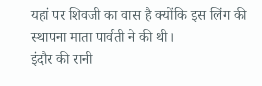यहां पर शिवजी का वास है क्योंकि इस लिंग की स्थापना माता पार्वती ने की थी।
इंदौर की रानी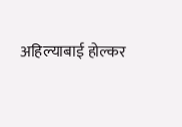अहिल्याबाई होल्कर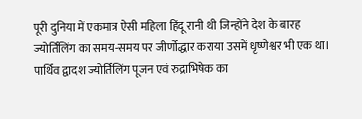पूरी दुनिया में एकमात्र ऐसी महिला हिंदू रानी थी जिन्होंने देश के बारह ज्योर्तिलिंग का समय-समय पर जीर्णोद्धार कराया उसमें धृष्णेश्वर भी एक था।
पार्थिव द्वादश ज्योर्तिलिंग पूजन एवं रुद्राभिषेक का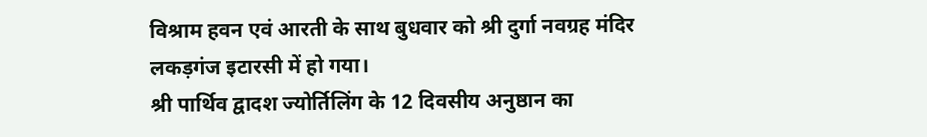विश्राम हवन एवं आरती के साथ बुधवार को श्री दुर्गा नवग्रह मंदिर लकड़गंज इटारसी में हो गया।
श्री पार्थिव द्वादश ज्योर्तिलिंग के 12 दिवसीय अनुष्ठान का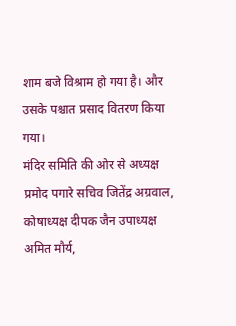शाम बजे विश्राम हो गया है। और उसके पश्चात प्रसाद वितरण किया गया।
मंदिर समिति की ओर से अध्यक्ष प्रमोद पगारे सचिव जितेंद्र अग्रवाल, कोषाध्यक्ष दीपक जैन उपाध्यक्ष अमित मौर्य,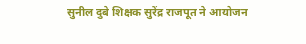सुनील दुबे शिक्षक सुरेंद्र राजपूत ने आयोजन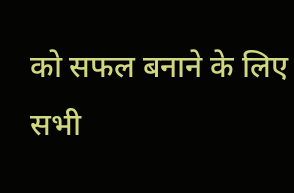को सफल बनाने के लिए सभी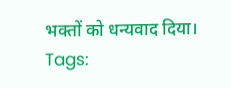भक्तों को धन्यवाद दिया।
Tags: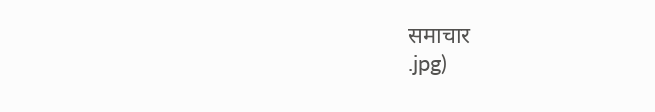समाचार
.jpg)